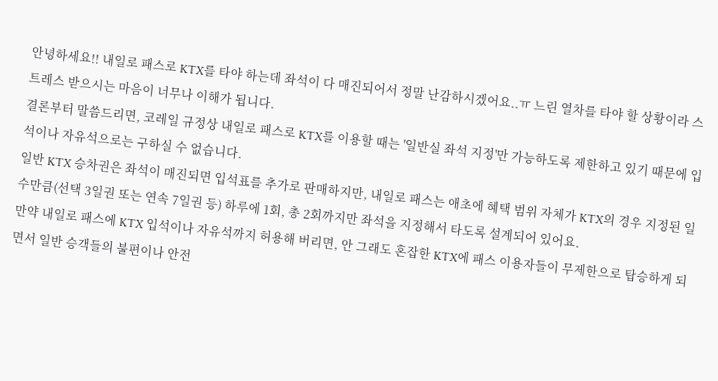안녕하세요!! 내일로 패스로 KTX를 타야 하는데 좌석이 다 매진되어서 정말 난감하시겠어요..ㅠ 느린 열차를 타야 할 상황이라 스트레스 받으시는 마음이 너무나 이해가 됩니다.
결론부터 말씀드리면, 코레일 규정상 내일로 패스로 KTX를 이용할 때는 '일반실 좌석 지정'만 가능하도록 제한하고 있기 때문에 입석이나 자유석으로는 구하실 수 없습니다.
일반 KTX 승차권은 좌석이 매진되면 입석표를 추가로 판매하지만, 내일로 패스는 애초에 혜택 범위 자체가 KTX의 경우 지정된 일 수만큼(선택 3일권 또는 연속 7일권 등) 하루에 1회, 총 2회까지만 좌석을 지정해서 타도록 설계되어 있어요.
만약 내일로 패스에 KTX 입석이나 자유석까지 허용해 버리면, 안 그래도 혼잡한 KTX에 패스 이용자들이 무제한으로 탑승하게 되면서 일반 승객들의 불편이나 안전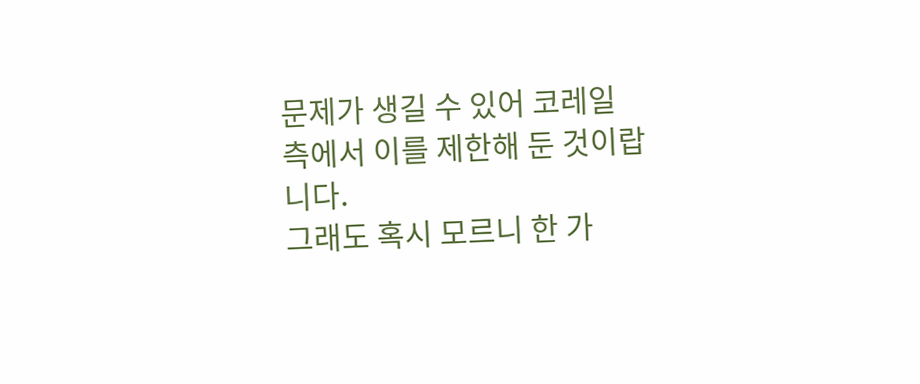문제가 생길 수 있어 코레일 측에서 이를 제한해 둔 것이랍니다.
그래도 혹시 모르니 한 가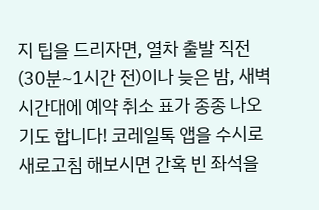지 팁을 드리자면, 열차 출발 직전(30분~1시간 전)이나 늦은 밤, 새벽 시간대에 예약 취소 표가 종종 나오기도 합니다! 코레일톡 앱을 수시로 새로고침 해보시면 간혹 빈 좌석을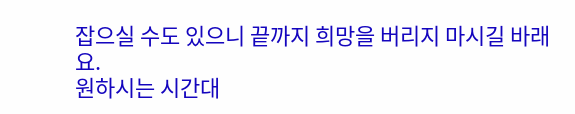잡으실 수도 있으니 끝까지 희망을 버리지 마시길 바래요.
원하시는 시간대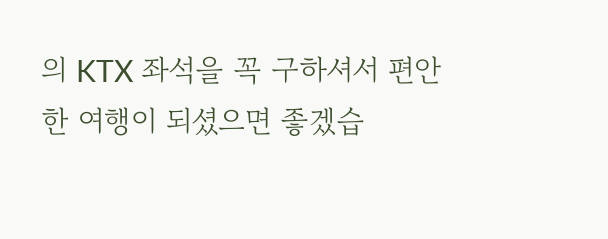의 KTX 좌석을 꼭 구하셔서 편안한 여행이 되셨으면 좋겠습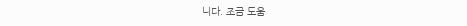니다. 조금 도움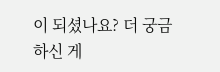이 되셨나요? 더 궁금하신 게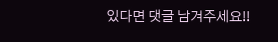있다면 댓글 남겨주세요!!